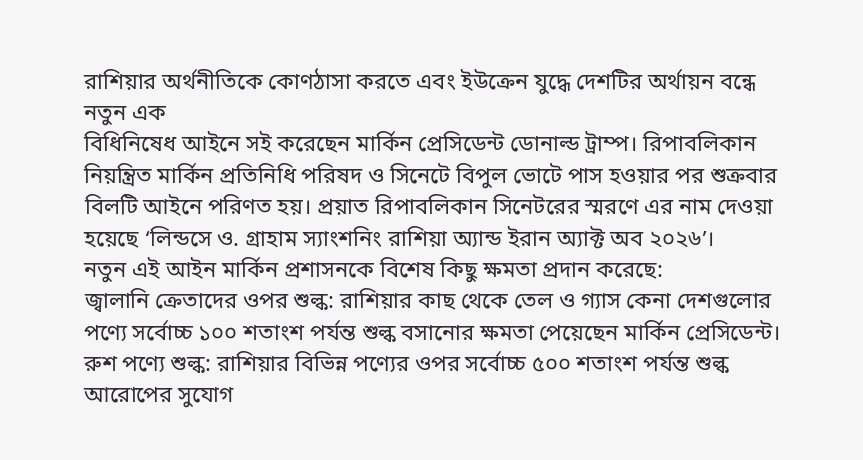রাশিয়ার অর্থনীতিকে কোণঠাসা করতে এবং ইউক্রেন যুদ্ধে দেশটির অর্থায়ন বন্ধে নতুন এক
বিধিনিষেধ আইনে সই করেছেন মার্কিন প্রেসিডেন্ট ডোনাল্ড ট্রাম্প। রিপাবলিকান নিয়ন্ত্রিত মার্কিন প্রতিনিধি পরিষদ ও সিনেটে বিপুল ভোটে পাস হওয়ার পর শুক্রবার বিলটি আইনে পরিণত হয়। প্রয়াত রিপাবলিকান সিনেটরের স্মরণে এর নাম দেওয়া হয়েছে ‘লিন্ডসে ও. গ্রাহাম স্যাংশনিং রাশিয়া অ্যান্ড ইরান অ্যাক্ট অব ২০২৬’।
নতুন এই আইন মার্কিন প্রশাসনকে বিশেষ কিছু ক্ষমতা প্রদান করেছে:
জ্বালানি ক্রেতাদের ওপর শুল্ক: রাশিয়ার কাছ থেকে তেল ও গ্যাস কেনা দেশগুলোর পণ্যে সর্বোচ্চ ১০০ শতাংশ পর্যন্ত শুল্ক বসানোর ক্ষমতা পেয়েছেন মার্কিন প্রেসিডেন্ট।
রুশ পণ্যে শুল্ক: রাশিয়ার বিভিন্ন পণ্যের ওপর সর্বোচ্চ ৫০০ শতাংশ পর্যন্ত শুল্ক আরোপের সুযোগ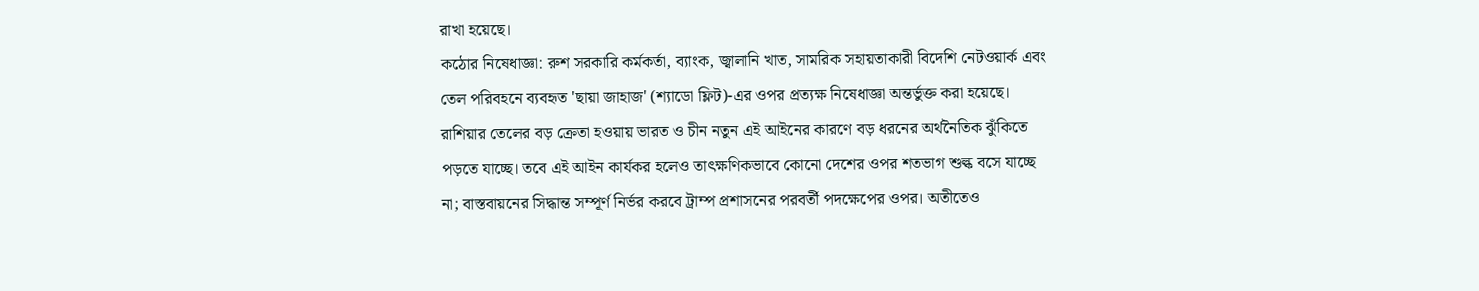রাখা হয়েছে।
কঠোর নিষেধাজ্ঞা: রুশ সরকারি কর্মকর্তা, ব্যাংক, জ্বালানি খাত, সামরিক সহায়তাকারী বিদেশি নেটওয়ার্ক এবং তেল পরিবহনে ব্যবহৃত 'ছায়া জাহাজ' (শ্যাডো ফ্লিট)-এর ওপর প্রত্যক্ষ নিষেধাজ্ঞা অন্তর্ভুক্ত করা হয়েছে।
রাশিয়ার তেলের বড় ক্রেতা হওয়ায় ভারত ও চীন নতুন এই আইনের কারণে বড় ধরনের অর্থনৈতিক ঝুঁকিতে পড়তে যাচ্ছে। তবে এই আইন কার্যকর হলেও তাৎক্ষণিকভাবে কোনো দেশের ওপর শতভাগ শুল্ক বসে যাচ্ছে না; বাস্তবায়নের সিদ্ধান্ত সম্পূর্ণ নির্ভর করবে ট্রাম্প প্রশাসনের পরবর্তী পদক্ষেপের ওপর। অতীতেও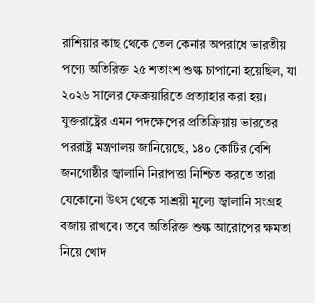রাশিয়ার কাছ থেকে তেল কেনার অপরাধে ভারতীয় পণ্যে অতিরিক্ত ২৫ শতাংশ শুল্ক চাপানো হয়েছিল, যা ২০২৬ সালের ফেব্রুয়ারিতে প্রত্যাহার করা হয়।
যুক্তরাষ্ট্রের এমন পদক্ষেপের প্রতিক্রিয়ায় ভারতের পররাষ্ট্র মন্ত্রণালয় জানিয়েছে, ১৪০ কোটির বেশি জনগোষ্ঠীর জ্বালানি নিরাপত্তা নিশ্চিত করতে তারা যেকোনো উৎস থেকে সাশ্রয়ী মূল্যে জ্বালানি সংগ্রহ বজায় রাখবে। তবে অতিরিক্ত শুল্ক আরোপের ক্ষমতা নিয়ে খোদ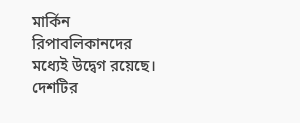মার্কিন রিপাবলিকানদের মধ্যেই উদ্বেগ রয়েছে। দেশটির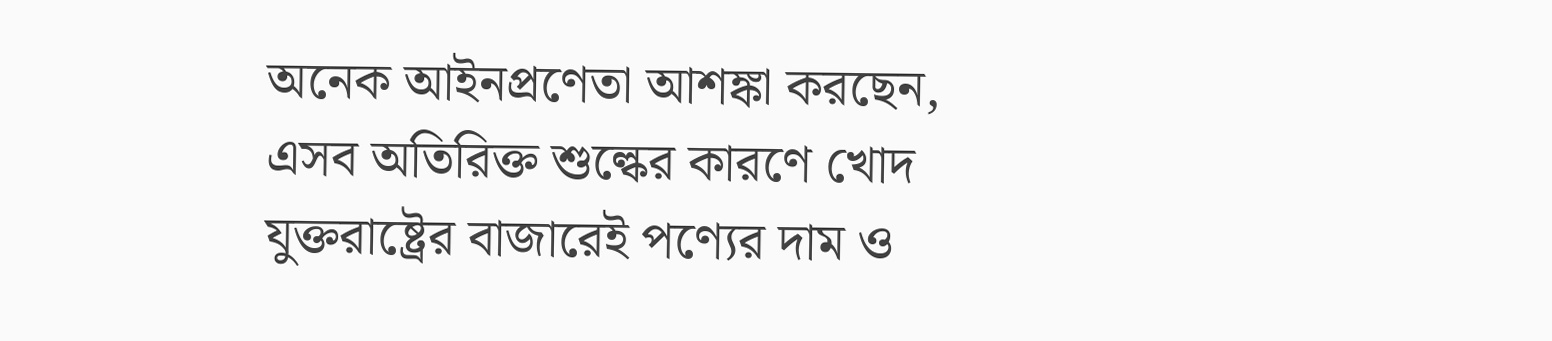অনেক আইনপ্রণেতা আশঙ্কা করছেন, এসব অতিরিক্ত শুল্কের কারণে খোদ যুক্তরাষ্ট্রের বাজারেই পণ্যের দাম ও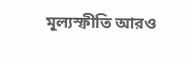মূল্যস্ফীতি আরও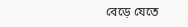বেড়ে যেতে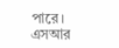পারে।
এসআর